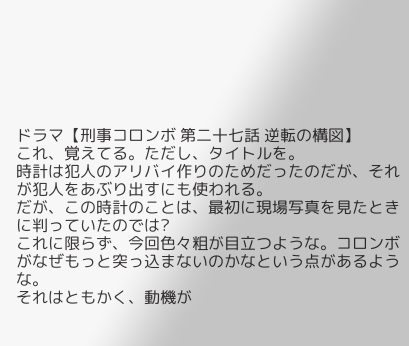ドラマ【刑事コロンボ 第二十七話 逆転の構図】
これ、覚えてる。ただし、タイトルを。
時計は犯人のアリバイ作りのためだったのだが、それが犯人をあぶり出すにも使われる。
だが、この時計のことは、最初に現場写真を見たときに判っていたのでは?
これに限らず、今回色々粗が目立つような。コロンボがなぜもっと突っ込まないのかなという点があるような。
それはともかく、動機が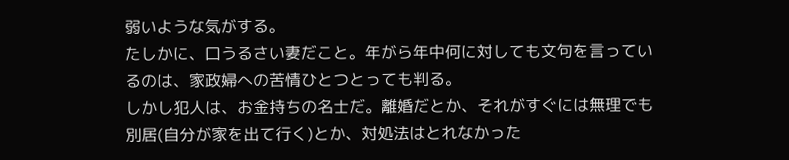弱いような気がする。
たしかに、口うるさい妻だこと。年がら年中何に対しても文句を言っているのは、家政婦への苦情ひとつとっても判る。
しかし犯人は、お金持ちの名士だ。離婚だとか、それがすぐには無理でも別居(自分が家を出て行く)とか、対処法はとれなかった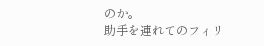のか。
助手を連れてのフィリ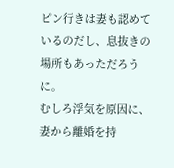ピン行きは妻も認めているのだし、息抜きの場所もあっただろうに。
むしろ浮気を原因に、妻から離婚を持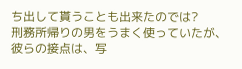ち出して貰うことも出来たのでは?
刑務所帰りの男をうまく使っていたが、彼らの接点は、写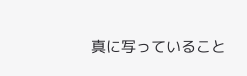真に写っていること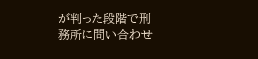が判った段階で刑務所に問い合わせ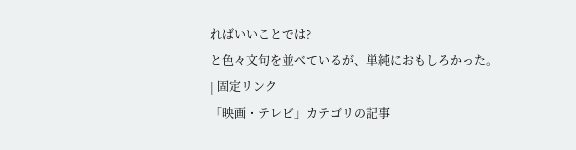ればいいことでは?
と色々文句を並べているが、単純におもしろかった。
| 固定リンク
「映画・テレビ」カテゴリの記事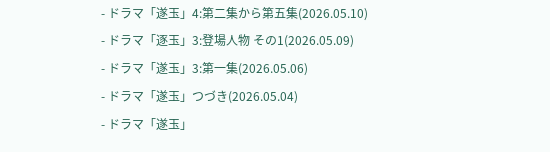- ドラマ「遂玉」4:第二集から第五集(2026.05.10)
- ドラマ「逐玉」3:登場人物 その1(2026.05.09)
- ドラマ「遂玉」3:第一集(2026.05.06)
- ドラマ「遂玉」つづき(2026.05.04)
- ドラマ「遂玉」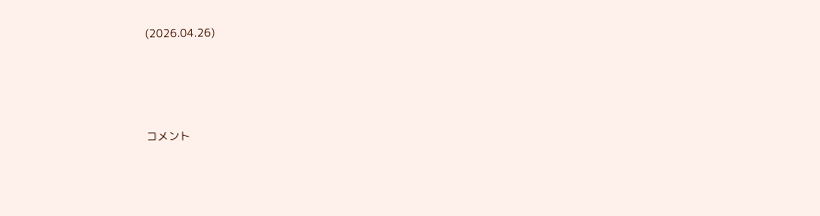(2026.04.26)




コメント